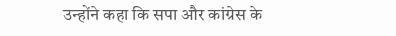उन्होंने कहा कि सपा और कांग्रेस के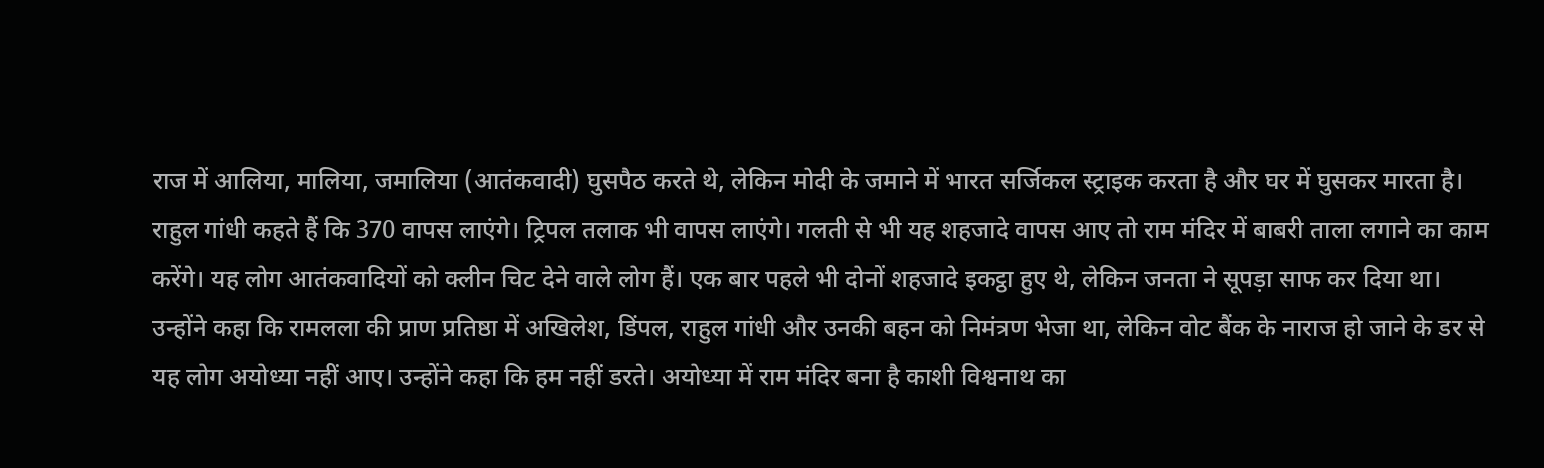राज में आलिया, मालिया, जमालिया (आतंकवादी) घुसपैठ करते थे, लेकिन मोदी के जमाने में भारत सर्जिकल स्ट्राइक करता है और घर में घुसकर मारता है। राहुल गांधी कहते हैं कि 370 वापस लाएंगे। ट्रिपल तलाक भी वापस लाएंगे। गलती से भी यह शहजादे वापस आए तो राम मंदिर में बाबरी ताला लगाने का काम करेंगे। यह लोग आतंकवादियों को क्लीन चिट देने वाले लोग हैं। एक बार पहले भी दोनों शहजादे इकट्ठा हुए थे, लेकिन जनता ने सूपड़ा साफ कर दिया था।
उन्होंने कहा कि रामलला की प्राण प्रतिष्ठा में अखिलेश, डिंपल, राहुल गांधी और उनकी बहन को निमंत्रण भेजा था, लेकिन वोट बैंक के नाराज हो जाने के डर से यह लोग अयोध्या नहीं आए। उन्होंने कहा कि हम नहीं डरते। अयोध्या में राम मंदिर बना है काशी विश्वनाथ का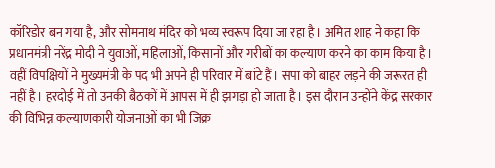कॉरिडोर बन गया है, और सोमनाथ मंदिर को भव्य स्वरूप दिया जा रहा है। अमित शाह ने कहा कि प्रधानमंत्री नरेंद्र मोदी ने युवाओं, महिलाओं, किसानों और गरीबों का कल्याण करने का काम किया है। वहीं विपक्षियों ने मुख्यमंत्री के पद भी अपने ही परिवार में बांटे हैं। सपा को बाहर लड़ने की जरूरत ही नहीं है। हरदोई में तो उनकी बैठकों में आपस में ही झगड़ा हो जाता है। इस दौरान उन्होंने केंद्र सरकार की विभिन्न कल्याणकारी योजनाओं का भी जिक्र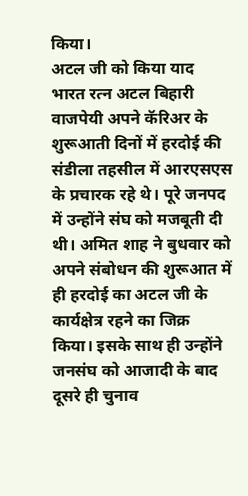किया।
अटल जी को किया याद
भारत रत्न अटल बिहारी वाजपेयी अपने कॅरिअर के शुरूआती दिनों में हरदोई की संडीला तहसील में आरएसएस के प्रचारक रहे थे। पूरे जनपद में उन्होंने संघ को मजबूती दी थी। अमित शाह ने बुधवार को अपने संबोधन की शुरूआत में ही हरदोई का अटल जी के कार्यक्षेत्र रहने का जिक्र किया। इसके साथ ही उन्होंने जनसंघ को आजादी के बाद दूसरे ही चुनाव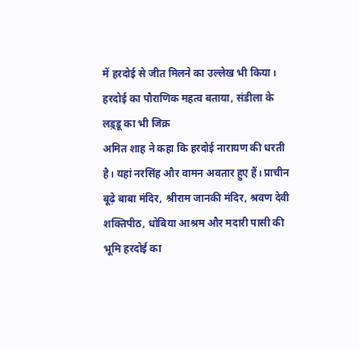में हरदोई से जीत मिलने का उल्लेख भी किया।
हरदोई का पौराणिक महत्व बताया, संडीला के लड़्डू का भी जिक्र
अमित शाह ने कहा कि हरदोई नारायण की धरती है। यहां नरसिंह और वामन अवतार हुए हैं। प्राचीन बूढ़े बाबा मंदिर, श्रीराम जानकी मंदिर, श्रवण देवी शक्तिपीठ, धोबिया आश्रम और मदारी पासी की भूमि हरदोई का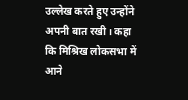उल्लेख करते हुए उन्होंने अपनी बात रखी। कहा कि मिश्रिख लोकसभा में आने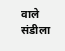वाले संडीला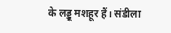के लड्डू मशहूर हैं। संडीला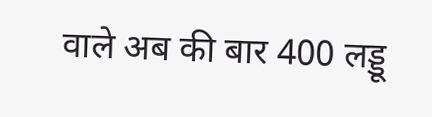वाले अब की बार 400 लड्डू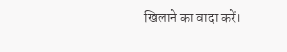खिलाने का वादा करें।